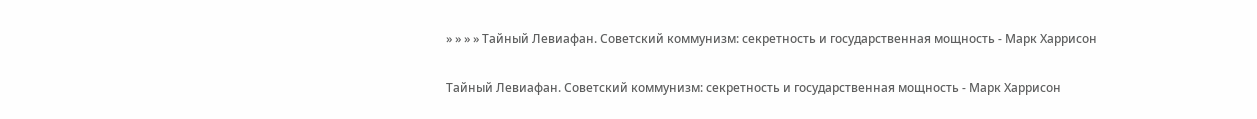» » » » Тайный Левиафан. Советский коммунизм: секретность и государственная мощность - Марк Харрисон

Тайный Левиафан. Советский коммунизм: секретность и государственная мощность - Марк Харрисон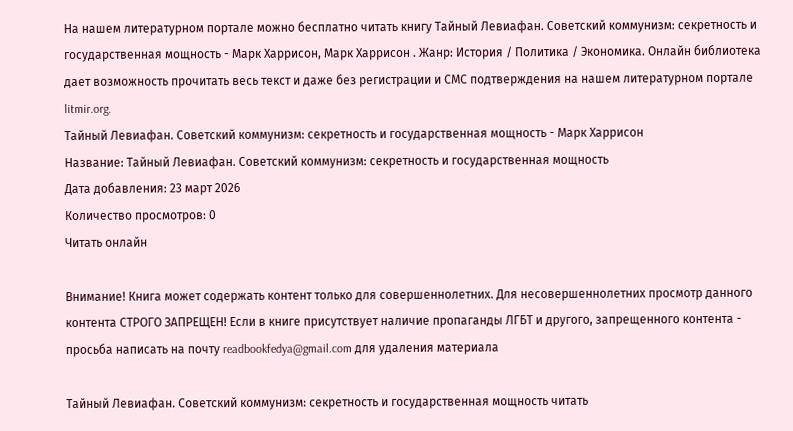На нашем литературном портале можно бесплатно читать книгу Тайный Левиафан. Советский коммунизм: секретность и государственная мощность - Марк Харрисон, Марк Харрисон . Жанр: История / Политика / Экономика. Онлайн библиотека дает возможность прочитать весь текст и даже без регистрации и СМС подтверждения на нашем литературном портале litmir.org.
Тайный Левиафан. Советский коммунизм: секретность и государственная мощность - Марк Харрисон
Название: Тайный Левиафан. Советский коммунизм: секретность и государственная мощность
Дата добавления: 23 март 2026
Количество просмотров: 0
Читать онлайн

Внимание! Книга может содержать контент только для совершеннолетних. Для несовершеннолетних просмотр данного контента СТРОГО ЗАПРЕЩЕН! Если в книге присутствует наличие пропаганды ЛГБТ и другого, запрещенного контента - просьба написать на почту readbookfedya@gmail.com для удаления материала

Тайный Левиафан. Советский коммунизм: секретность и государственная мощность читать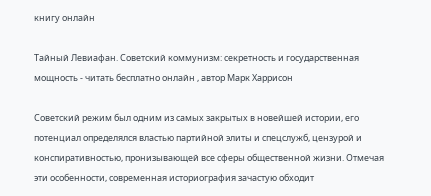книгу онлайн

Тайный Левиафан. Советский коммунизм: секретность и государственная мощность - читать бесплатно онлайн , автор Марк Харрисон

Советский режим был одним из самых закрытых в новейшей истории, его потенциал определялся властью партийной элиты и спецслужб, цензурой и конспиративностью, пронизывающей все сферы общественной жизни. Отмечая эти особенности, современная историография зачастую обходит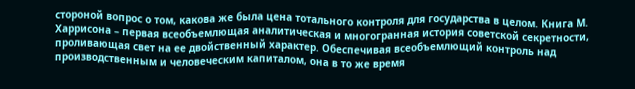стороной вопрос о том, какова же была цена тотального контроля для государства в целом. Книга М. Харрисона – первая всеобъемлющая аналитическая и многогранная история советской секретности, проливающая свет на ее двойственный характер. Обеспечивая всеобъемлющий контроль над производственным и человеческим капиталом, она в то же время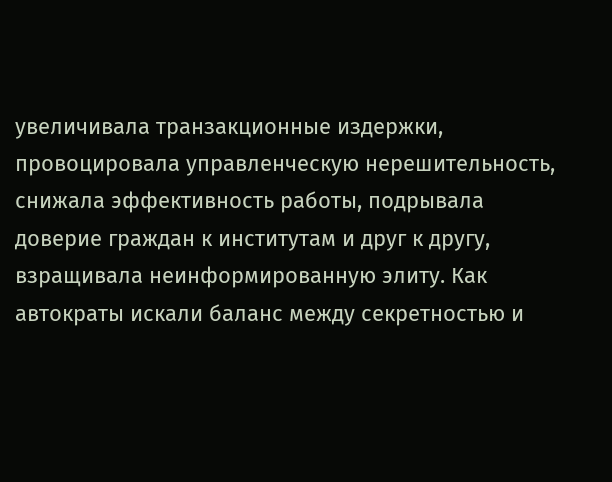увеличивала транзакционные издержки, провоцировала управленческую нерешительность, снижала эффективность работы, подрывала доверие граждан к институтам и друг к другу, взращивала неинформированную элиту. Как автократы искали баланс между секретностью и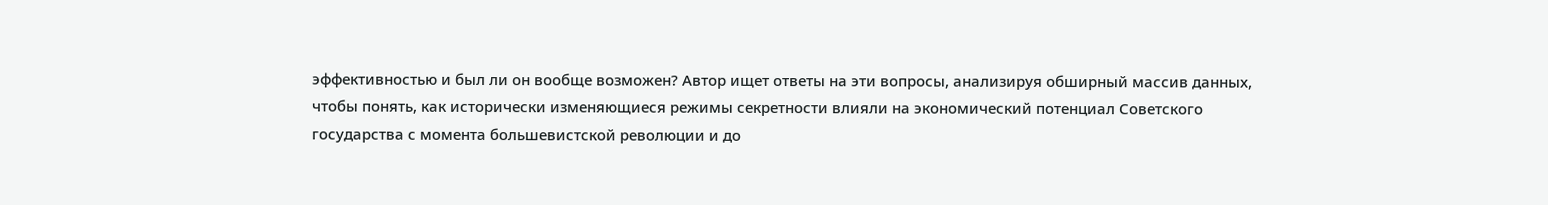эффективностью и был ли он вообще возможен? Автор ищет ответы на эти вопросы, анализируя обширный массив данных, чтобы понять, как исторически изменяющиеся режимы секретности влияли на экономический потенциал Советского государства с момента большевистской революции и до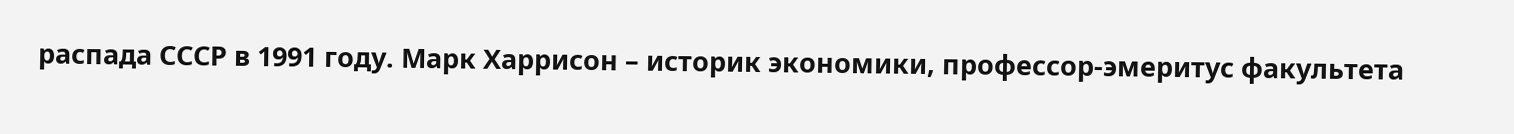распада СССР в 1991 году. Марк Харрисон – историк экономики, профессор-эмеритус факультета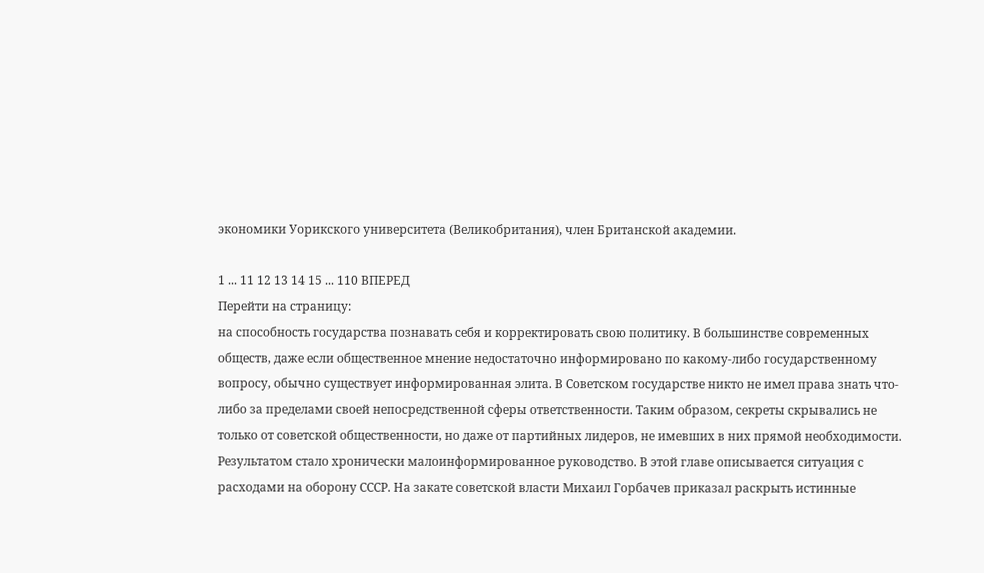экономики Уорикского университета (Великобритания), член Британской академии.

1 ... 11 12 13 14 15 ... 110 ВПЕРЕД
Перейти на страницу:
на способность государства познавать себя и корректировать свою политику. В большинстве современных обществ, даже если общественное мнение недостаточно информировано по какому-либо государственному вопросу, обычно существует информированная элита. В Советском государстве никто не имел права знать что-либо за пределами своей непосредственной сферы ответственности. Таким образом, секреты скрывались не только от советской общественности, но даже от партийных лидеров, не имевших в них прямой необходимости. Результатом стало хронически малоинформированное руководство. В этой главе описывается ситуация с расходами на оборону СССР. На закате советской власти Михаил Горбачев приказал раскрыть истинные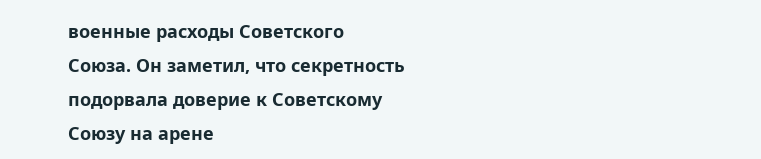военные расходы Советского Союза. Он заметил, что секретность подорвала доверие к Советскому Союзу на арене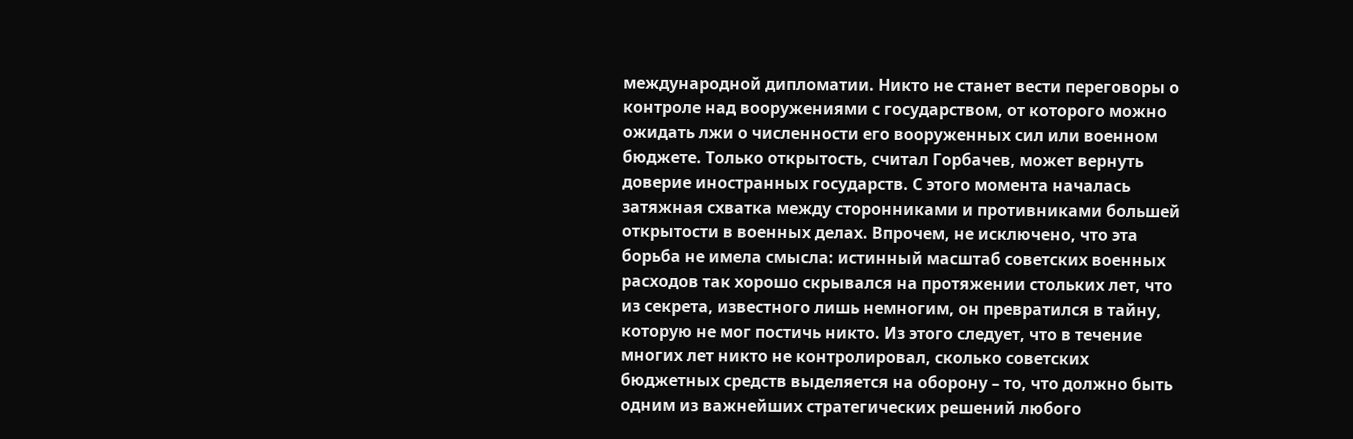международной дипломатии. Никто не станет вести переговоры о контроле над вооружениями с государством, от которого можно ожидать лжи о численности его вооруженных сил или военном бюджете. Только открытость, считал Горбачев, может вернуть доверие иностранных государств. С этого момента началась затяжная схватка между сторонниками и противниками большей открытости в военных делах. Впрочем, не исключено, что эта борьба не имела смысла: истинный масштаб советских военных расходов так хорошо скрывался на протяжении стольких лет, что из секрета, известного лишь немногим, он превратился в тайну, которую не мог постичь никто. Из этого следует, что в течение многих лет никто не контролировал, сколько советских бюджетных средств выделяется на оборону – то, что должно быть одним из важнейших стратегических решений любого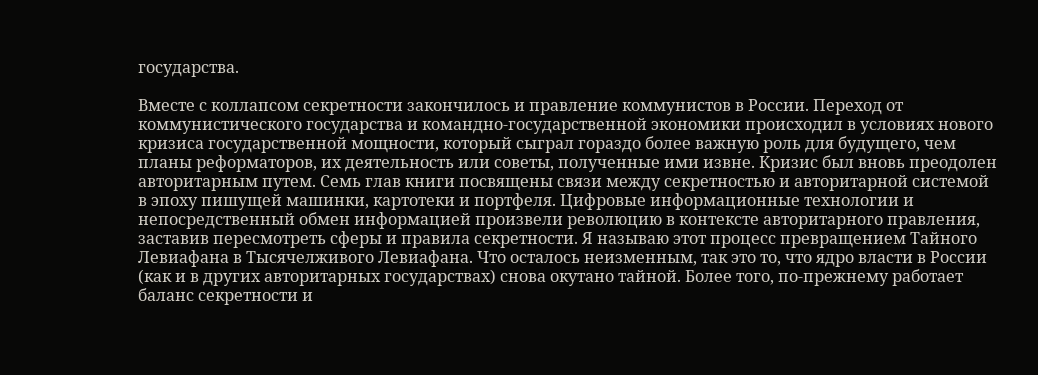государства.

Вместе с коллапсом секретности закончилось и правление коммунистов в России. Переход от коммунистического государства и командно-государственной экономики происходил в условиях нового кризиса государственной мощности, который сыграл гораздо более важную роль для будущего, чем планы реформаторов, их деятельность или советы, полученные ими извне. Кризис был вновь преодолен авторитарным путем. Семь глав книги посвящены связи между секретностью и авторитарной системой в эпоху пишущей машинки, картотеки и портфеля. Цифровые информационные технологии и непосредственный обмен информацией произвели революцию в контексте авторитарного правления, заставив пересмотреть сферы и правила секретности. Я называю этот процесс превращением Тайного Левиафана в Тысячелживого Левиафана. Что осталось неизменным, так это то, что ядро власти в России (как и в других авторитарных государствах) снова окутано тайной. Более того, по-прежнему работает баланс секретности и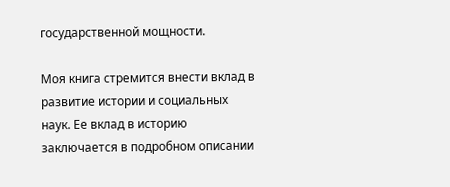государственной мощности.

Моя книга стремится внести вклад в развитие истории и социальных наук. Ее вклад в историю заключается в подробном описании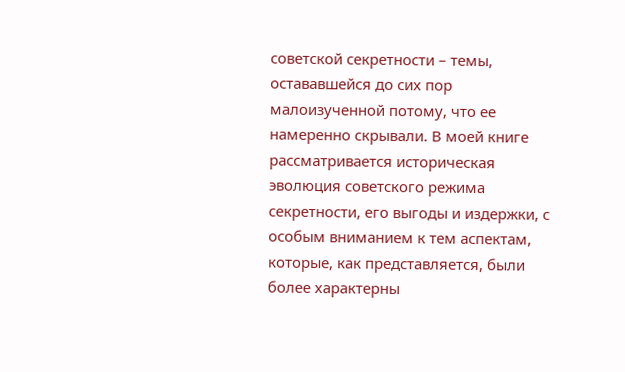советской секретности – темы, остававшейся до сих пор малоизученной потому, что ее намеренно скрывали. В моей книге рассматривается историческая эволюция советского режима секретности, его выгоды и издержки, с особым вниманием к тем аспектам, которые, как представляется, были более характерны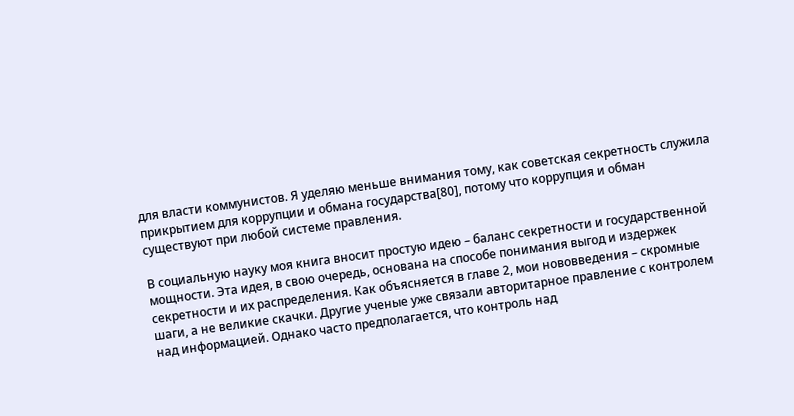для власти коммунистов. Я уделяю меньше внимания тому, как советская секретность служила прикрытием для коррупции и обмана государства[80], потому что коррупция и обман существуют при любой системе правления.

В социальную науку моя книга вносит простую идею – баланс секретности и государственной мощности. Эта идея, в свою очередь, основана на способе понимания выгод и издержек секретности и их распределения. Как объясняется в главе 2, мои нововведения – скромные шаги, а не великие скачки. Другие ученые уже связали авторитарное правление с контролем над информацией. Однако часто предполагается, что контроль над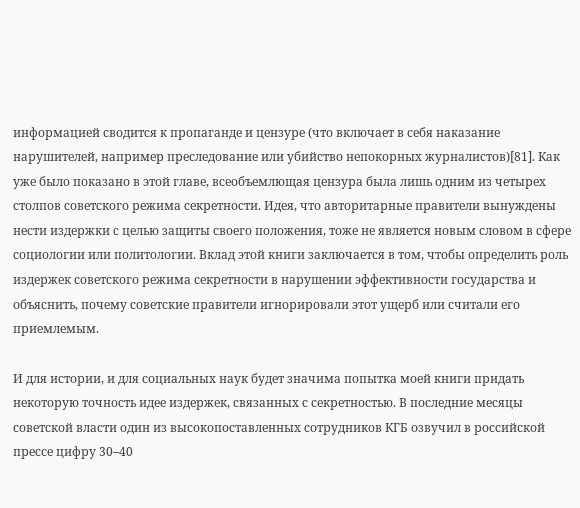информацией сводится к пропаганде и цензуре (что включает в себя наказание нарушителей, например преследование или убийство непокорных журналистов)[81]. Как уже было показано в этой главе, всеобъемлющая цензура была лишь одним из четырех столпов советского режима секретности. Идея, что авторитарные правители вынуждены нести издержки с целью защиты своего положения, тоже не является новым словом в сфере социологии или политологии. Вклад этой книги заключается в том, чтобы определить роль издержек советского режима секретности в нарушении эффективности государства и объяснить, почему советские правители игнорировали этот ущерб или считали его приемлемым.

И для истории, и для социальных наук будет значима попытка моей книги придать некоторую точность идее издержек, связанных с секретностью. В последние месяцы советской власти один из высокопоставленных сотрудников КГБ озвучил в российской прессе цифру 30–40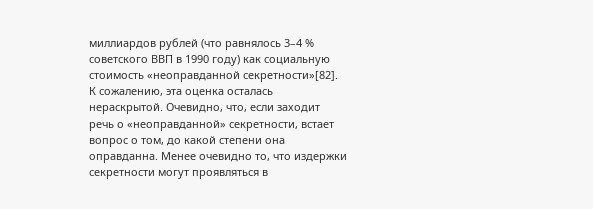миллиардов рублей (что равнялось 3–4 % советского ВВП в 1990 году) как социальную стоимость «неоправданной секретности»[82]. К сожалению, эта оценка осталась нераскрытой. Очевидно, что, если заходит речь о «неоправданной» секретности, встает вопрос о том, до какой степени она оправданна. Менее очевидно то, что издержки секретности могут проявляться в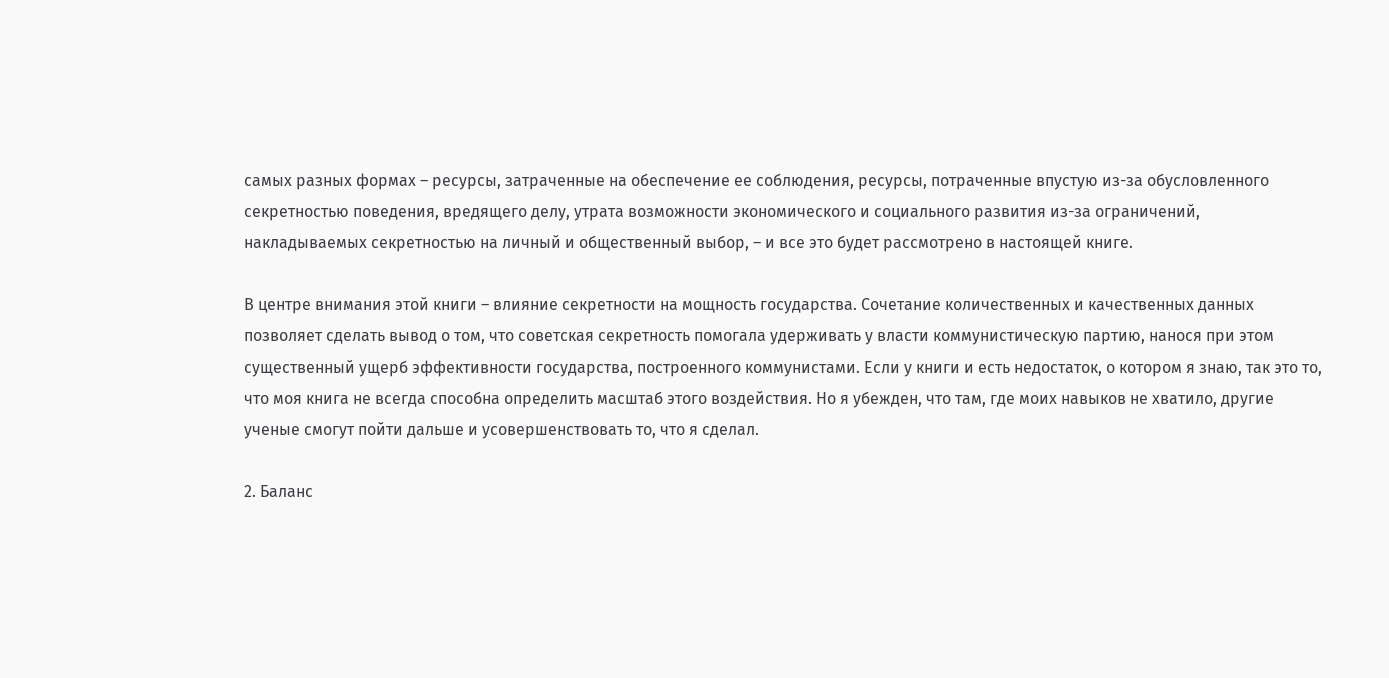самых разных формах – ресурсы, затраченные на обеспечение ее соблюдения, ресурсы, потраченные впустую из-за обусловленного секретностью поведения, вредящего делу, утрата возможности экономического и социального развития из-за ограничений, накладываемых секретностью на личный и общественный выбор, – и все это будет рассмотрено в настоящей книге.

В центре внимания этой книги – влияние секретности на мощность государства. Сочетание количественных и качественных данных позволяет сделать вывод о том, что советская секретность помогала удерживать у власти коммунистическую партию, нанося при этом существенный ущерб эффективности государства, построенного коммунистами. Если у книги и есть недостаток, о котором я знаю, так это то, что моя книга не всегда способна определить масштаб этого воздействия. Но я убежден, что там, где моих навыков не хватило, другие ученые смогут пойти дальше и усовершенствовать то, что я сделал.

2. Баланс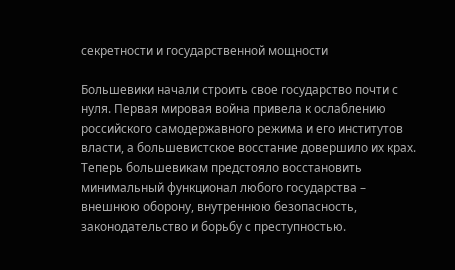секретности и государственной мощности

Большевики начали строить свое государство почти с нуля. Первая мировая война привела к ослаблению российского самодержавного режима и его институтов власти, а большевистское восстание довершило их крах. Теперь большевикам предстояло восстановить минимальный функционал любого государства – внешнюю оборону, внутреннюю безопасность, законодательство и борьбу с преступностью.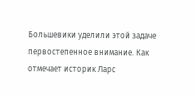Большевики уделили этой задаче первостепенное внимание. Как отмечает историк Ларс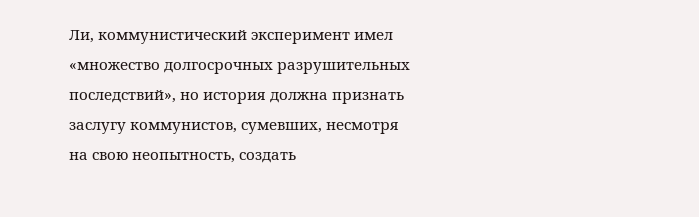Ли, коммунистический эксперимент имел «множество долгосрочных разрушительных последствий», но история должна признать заслугу коммунистов, сумевших, несмотря на свою неопытность, создать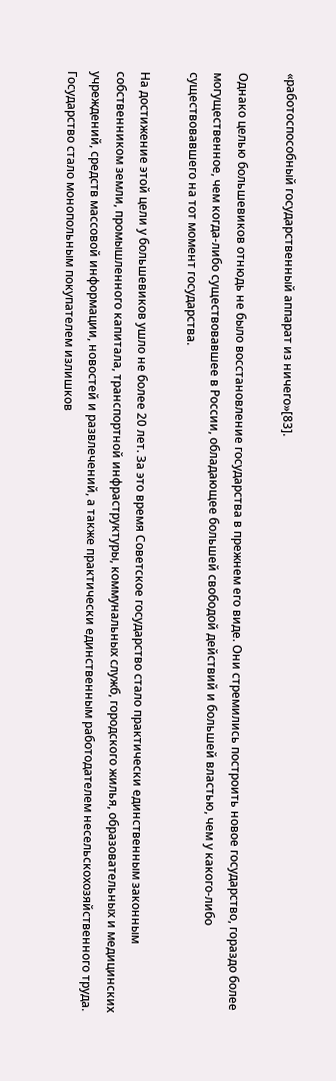«работоспособный государственный аппарат из ничего»[83].

Однако целью большевиков отнюдь не было восстановление государства в прежнем его виде. Они стремились построить новое государство, гораздо более могущественное, чем когда-либо существовавшее в России, обладающее большей свободой действий и большей властью, чем у какого-либо существовавшего на тот момент государства.

На достижение этой цели у большевиков ушло не более 20 лет. За это время Советское государство стало практически единственным законным собственником земли, промышленного капитала, транспортной инфраструктуры, коммунальных служб, городского жилья, образовательных и медицинских учреждений, средств массовой информации, новостей и развлечений, а также практически единственным работодателем несельскохозяйственного труда. Государство стало монопольным покупателем излишков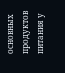основных продуктов питания у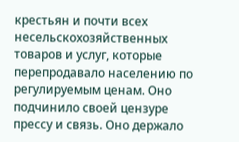крестьян и почти всех несельскохозяйственных товаров и услуг, которые перепродавало населению по регулируемым ценам. Оно подчинило своей цензуре прессу и связь. Оно держало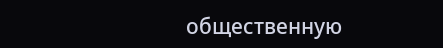общественную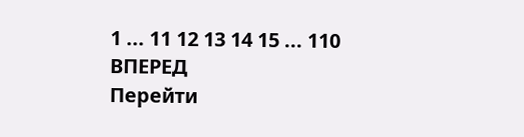1 ... 11 12 13 14 15 ... 110 ВПЕРЕД
Перейти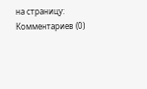на страницу:
Комментариев (0)